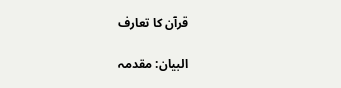قرآن کا تعارف

البیان: مقدمہ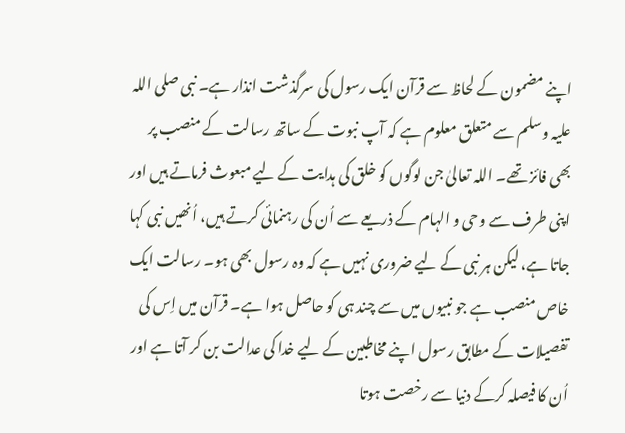اپنے مضمون کے لحاظ سے قرآن ایک رسول کی سرگذشت انذار ہے۔ نبی صلی اللہ علیہ وسلم سے متعلق معلوم ہے کہ آپ نبوت کے ساتھ رسالت کے منصب پر بھی فائز تھے۔ اللہ تعالیٰ جن لوگوں کو خلق کی ہدایت کے لیے مبعوث فرماتے ہیں اور اپنی طرف سے وحی و الہام کے ذریعے سے اُن کی رہنمائی کرتے ہیں، اُنھیں نبی کہا جاتا ہے، لیکن ہر نبی کے لیے ضروری نہیں ہے کہ وہ رسول بھی ہو۔ رسالت ایک خاص منصب ہے جو نبیوں میں سے چند ہی کو حاصل ہوا ہے۔ قرآن میں اِس کی تفصیلات کے مطابق رسول اپنے مخاطبین کے لیے خدا کی عدالت بن کر آتا ہے اور اُن کا فیصلہ کرکے دنیا سے رخصت ہوتا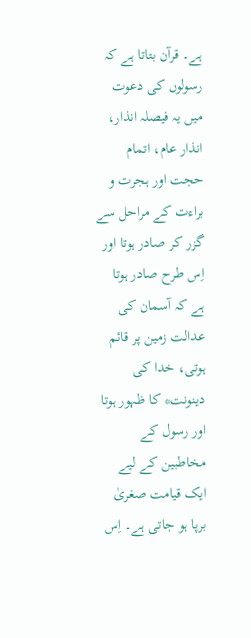ہے۔ قرآن بتاتا ہے کہ رسولوں کی دعوت میں یہ فیصلہ انذار، انذار عام، اتمام حجت اور ہجرت و براءت کے مراحل سے گزر کر صادر ہوتا اور اِس طرح صادر ہوتا ہے کہ آسمان کی عدالت زمین پر قائم ہوتی، خدا کی دینونت* کا ظہور ہوتا اور رسول کے مخاطبین کے لیے ایک قیامت صغریٰ برپا ہو جاتی ہے۔ اِس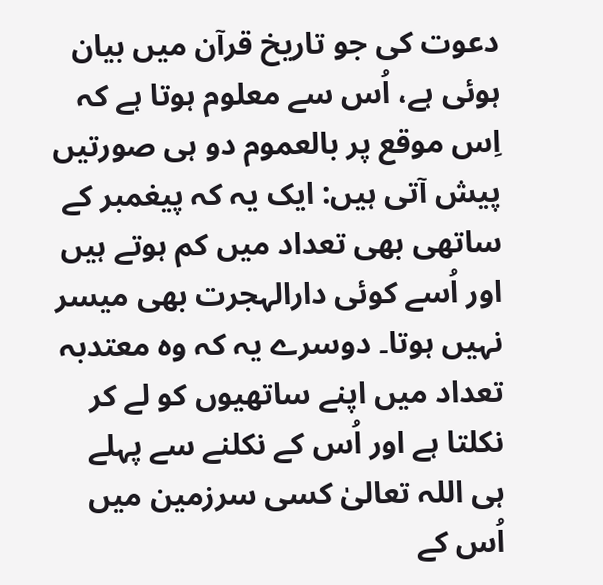دعوت کی جو تاریخ قرآن میں بیان ہوئی ہے، اُس سے معلوم ہوتا ہے کہ اِس موقع پر بالعموم دو ہی صورتیں پیش آتی ہیں: ایک یہ کہ پیغمبر کے ساتھی بھی تعداد میں کم ہوتے ہیں اور اُسے کوئی دارالہجرت بھی میسر نہیں ہوتا۔ دوسرے یہ کہ وہ معتدبہ تعداد میں اپنے ساتھیوں کو لے کر نکلتا ہے اور اُس کے نکلنے سے پہلے ہی اللہ تعالیٰ کسی سرزمین میں اُس کے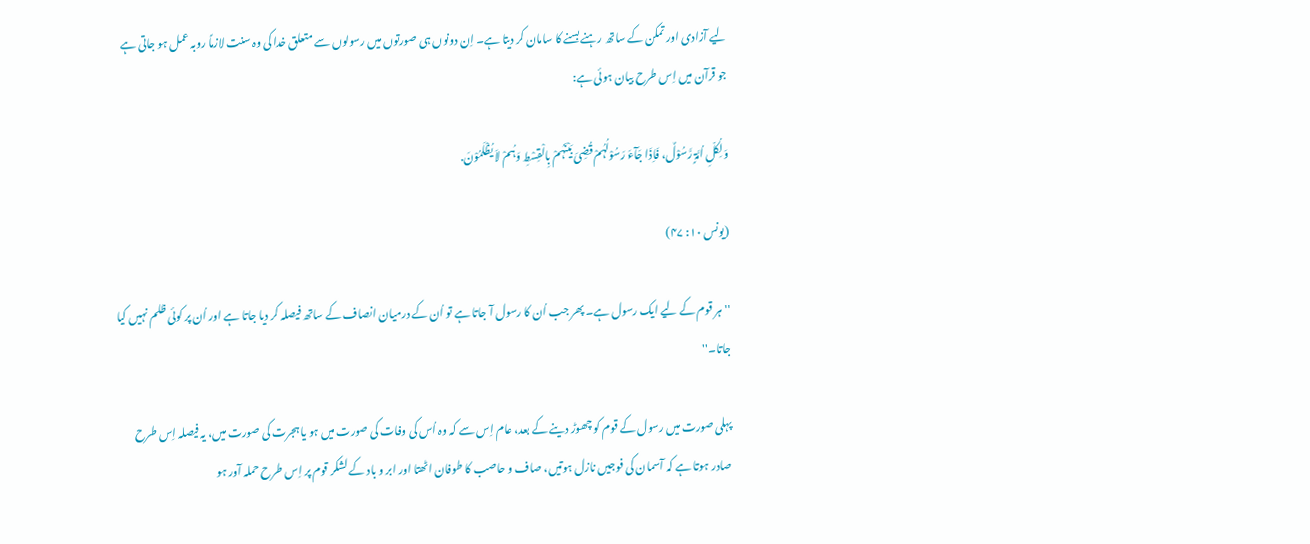لیے آزادی اور تمکن کے ساتھ رہنے بسنے کا سامان کر دیتا ہے۔ اِن دونوں ہی صورتوں میں رسولوں سے متعلق خدا کی وہ سنت لازماً روبہ عمل ہو جاتی ہے جو قرآن میں اِس طرح بیان ہوئی ہے:

وَلِکُلِّ اُمَّۃٍ رَّسُوْلٌ، فَاِذَا جَآءَ رَسُوْلُہُمْ قُضِیَ بَیْنَہُمْ بِالْقِسْطِ وَہُمْ لاَ یُظْلَمُوْنَ.

(یونس ۱۰: ۴۷)

''ہر قوم کے لیے ایک رسول ہے۔ پھر جب اُن کا رسول آ جاتا ہے تو اُن کے درمیان انصاف کے ساتھ فیصلہ کر دیا جاتا ہے اور اُن پر کوئی ظلم نہیں کیا جاتا۔''

پہلی صورت میں رسول کے قوم کو چھوڑ دینے کے بعد، عام اِس سے کہ وہ اُس کی وفات کی صورت میں ہو یا ہجرت کی صورت میں، یہ فیصلہ اِس طرح صادر ہوتا ہے کہ آسمان کی فوجیں نازل ہوتیں، صاف و حاصب کا طوفان اٹھتا اور ابر و باد کے لشکر قوم پر اِس طرح حملہ آور ہو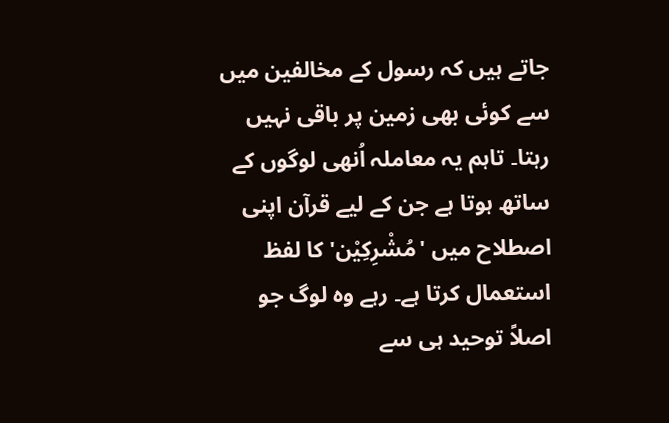جاتے ہیں کہ رسول کے مخالفین میں سے کوئی بھی زمین پر باقی نہیں رہتا۔ تاہم یہ معاملہ اُنھی لوگوں کے ساتھ ہوتا ہے جن کے لیے قرآن اپنی اصطلاح میں 'مُشْرِکِیْن' کا لفظ استعمال کرتا ہے۔ رہے وہ لوگ جو اصلاً توحید ہی سے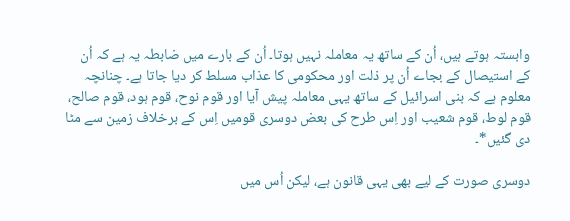وابستہ ہوتے ہیں، اُن کے ساتھ یہ معاملہ نہیں ہوتا۔ اُن کے بارے میں ضابطہ یہ ہے کہ اُن کے استیصال کے بجاے اُن پر ذلت اور محکومی کا عذاب مسلط کر دیا جاتا ہے۔ چنانچہ معلوم ہے کہ بنی اسرائیل کے ساتھ یہی معاملہ پیش آیا اور قوم نوح، قوم ہود، قوم صالح، قوم لوط، قوم شعیب اور اِس طرح کی بعض دوسری قومیں اِس کے برخلاف زمین سے مٹا دی گئیں*۔

دوسری صورت کے لیے بھی یہی قانون ہے، لیکن اُس میں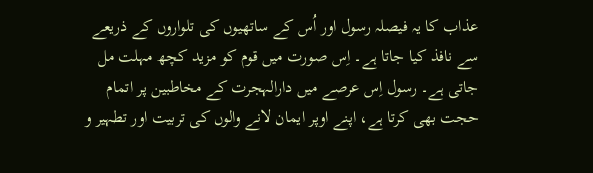عذاب کا یہ فیصلہ رسول اور اُس کے ساتھیوں کی تلواروں کے ذریعے سے نافذ کیا جاتا ہے۔ اِس صورت میں قوم کو مزید کچھ مہلت مل جاتی ہے۔ رسول اِس عرصے میں دارالہجرت کے مخاطبین پر اتمام حجت بھی کرتا ہے، اپنے اوپر ایمان لانے والوں کی تربیت اور تطہیر و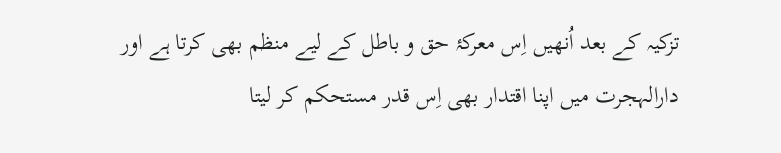تزکیہ کے بعد اُنھیں اِس معرکۂ حق و باطل کے لیے منظم بھی کرتا ہے اور دارالہجرت میں اپنا اقتدار بھی اِس قدر مستحکم کر لیتا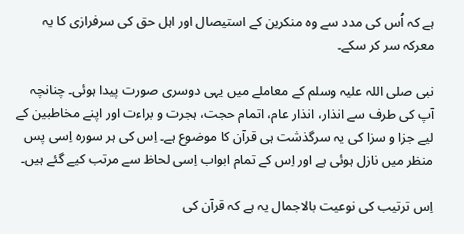ہے کہ اُس کی مدد سے وہ منکرین کے استیصال اور اہل حق کی سرفرازی کا یہ معرکہ سر کر سکے۔

نبی صلی اللہ علیہ وسلم کے معاملے میں یہی دوسری صورت پیدا ہوئی۔ چنانچہ آپ کی طرف سے انذار، انذار عام، اتمام حجت، ہجرت و براءت اور اپنے مخاطبین کے لیے جزا و سزا کی یہ سرگذشت ہی قرآن کا موضوع ہے۔ اِس کی ہر سورہ اِسی پس منظر میں نازل ہوئی ہے اور اِس کے تمام ابواب اِسی لحاظ سے مرتب کیے گئے ہیں۔

اِس ترتیب کی نوعیت بالاجمال یہ ہے کہ قرآن کی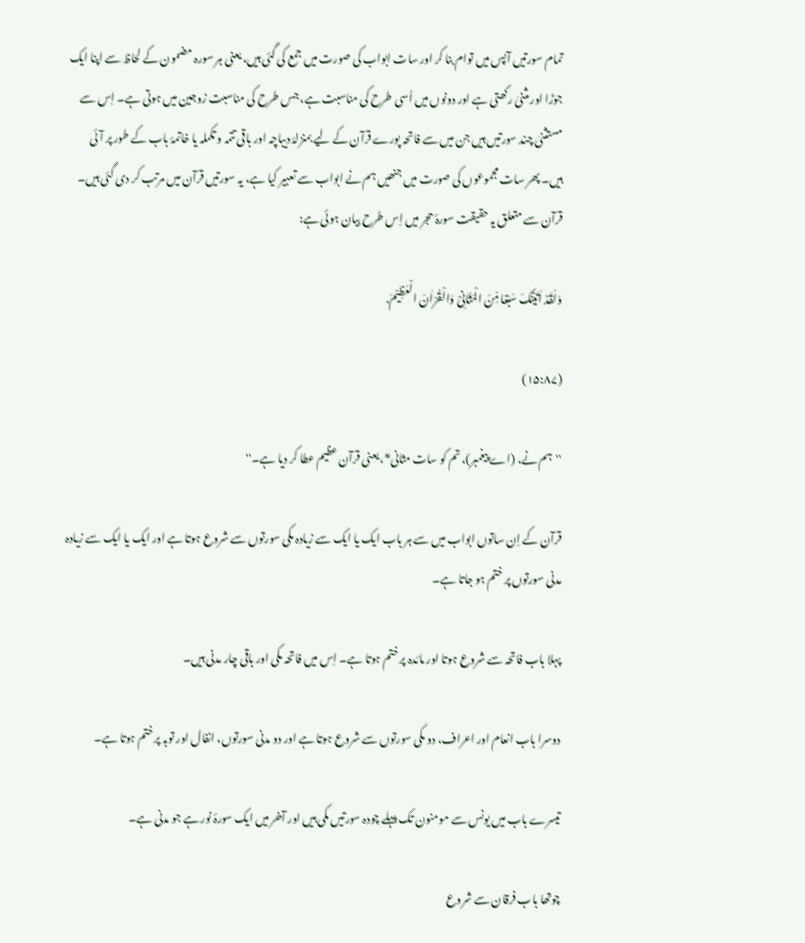تمام سورتیں آپس میں توام بنا کر اور سات ابواب کی صورت میں جمع کی گئی ہیں، یعنی ہر سورہ مضمون کے لحاظ سے اپنا ایک جوڑا اور مثنیٰ رکھتی ہے اور دونوں میں اُسی طرح کی مناسبت ہے، جس طرح کی مناسبت زوجین میں ہوتی ہے۔ اِس سے مستثنیٰ چند سورتیں ہیں جن میں سے فاتحہ پورے قرآن کے لیے بمنزلۂ دیباچہ اور باقی تتمہ و تکملہ یا خاتمۂ باب کے طور پر آئی ہیں۔ پھر سات مجموعوں کی صورت میں جنھیں ہم نے ابواب سے تعبیر کیا ہے، یہ سورتیں قرآن میں مرتب کر دی گئی ہیں۔ قرآن سے متعلق یہ حقیقت سورۂ حجر میں اِس طرح بیان ہوئی ہے:

وَلَقَدْ اٰتَیْنٰکَ سَبْعًا مِّنَ الْمَثَانِیْ وَالْقُرْاٰنَ الْعَظِیْمَ.

(۱۵:۸۷)

''ہم نے، (اے پیغمبر)، تم کو سات مثانی*، یعنی قرآن عظیم عطا کر دیا ہے۔''

قرآن کے اِن ساتوں ابواب میں سے ہر باب ایک یا ایک سے زیادہ مکی سورتوں سے شروع ہوتا ہے اور ایک یا ایک سے زیادہ مدنی سورتوں پر ختم ہو جاتا ہے۔

پہلا باب فاتحہ سے شروع ہوتا اور مائدہ پر ختم ہوتا ہے۔ اِس میں فاتحہ مکی اور باقی چار مدنی ہیں۔

دوسرا باب انعام اور اعراف، دو مکی سورتوں سے شروع ہوتا ہے اور دو مدنی سورتوں، انفال اور توبہ پر ختم ہوتا ہے۔

تیسرے باب میں یونس سے مومنون تک پہلے چودہ سورتیں مکی ہیں اور آخر میں ایک سورۂ نور ہے جو مدنی ہے۔

چوتھا باب فرقان سے شروع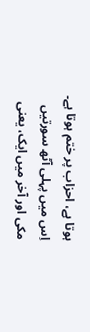ہوتا ہے، احزاب پر ختم ہوتا ہے۔ اِس میں پہلی آٹھ سورتیں مکی اور آخر میں ایک، یعنی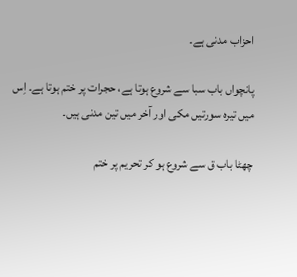احزاب مدنی ہے۔

پانچواں باب سبا سے شروع ہوتا ہے، حجرات پر ختم ہوتا ہے۔ اِس میں تیرہ سورتیں مکی اور آخر میں تین مدنی ہیں۔

چھٹا باب ق سے شروع ہو کر تحریم پر ختم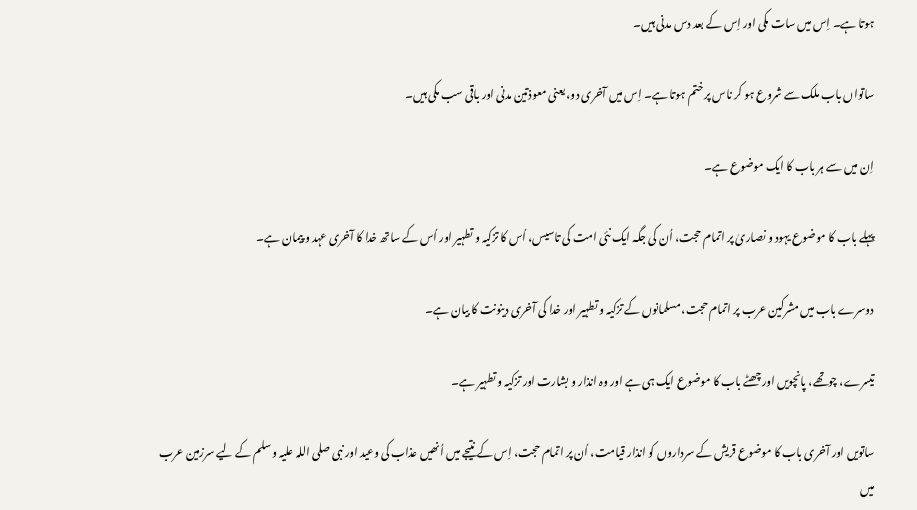ہوتا ہے۔ اِس میں سات مکی اور اِس کے بعد دس مدنی ہیں۔

ساتواں باب ملک سے شروع ہو کر ناس پر ختم ہوتا ہے۔ اِس میں آخری دو، یعنی معوذتین مدنی اور باقی سب مکی ہیں۔

اِن میں سے ہر باب کا ایک موضوع ہے۔

پہلے باب کا موضوع یہود و نصاریٰ پر اتمام حجت، اُن کی جگہ ایک نئی امت کی تاسیس، اُس کا تزکیہ و تطہیر اور اُس کے ساتھ خدا کا آخری عہد و پیمان ہے۔

دوسرے باب میں مشرکین عرب پر اتمام حجت، مسلمانوں کے تزکیہ و تطہیر اور خدا کی آخری دینونت کا بیان ہے۔

تیسرے، چوتھے، پانچویں اور چھٹے باب کا موضوع ایک ہی ہے اور وہ انذار و بشارت اور تزکیہ و تطہیر ہے۔

ساتویں اور آخری باب کا موضوع قریش کے سرداروں کو انذار قیامت، اُن پر اتمام حجت، اِس کے نتیجے میں اُنھیں عذاب کی وعید اور نبی صلی اللہ علیہ وسلم کے لیے سرزمین عرب میں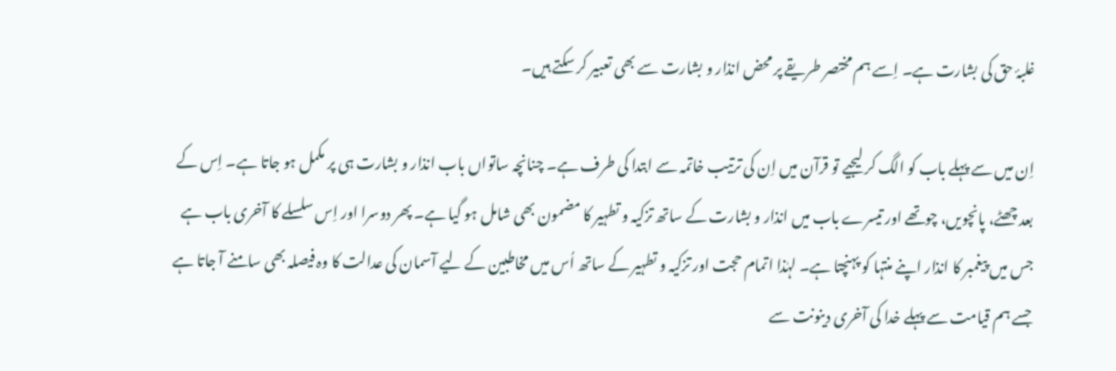غلبۂ حق کی بشارت ہے۔ اِسے ہم مختصر طریقے پر محض انذار و بشارت سے بھی تعبیر کر سکتے ہیں۔

اِن میں سے پہلے باب کو الگ کر لیجیے تو قرآن میں اِن کی ترتیب خاتمہ سے ابتدا کی طرف ہے۔ چنانچہ ساتواں باب انذار و بشارت ہی پر مکمل ہو جاتا ہے۔ اِس کے بعد چھٹے، پانچویں، چوتھے اور تیسرے باب میں انذار و بشارت کے ساتھ تزکیہ و تطہیر کا مضمون بھی شامل ہو گیا ہے۔ پھر دوسرا اور اِس سلسلے کا آخری باب ہے جس میں پیغمبر کا انذار اپنے منتہا کو پہنچتا ہے۔ لہٰذا اتمام حجت اور تزکیہ و تطہیر کے ساتھ اُس میں مخاطبین کے لیے آسمان کی عدالت کا وہ فیصلہ بھی سامنے آ جاتا ہے جسے ہم قیامت سے پہلے خدا کی آخری دینونت سے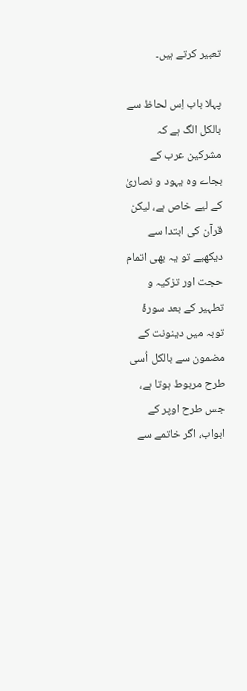تعبیر کرتے ہیں۔

پہلا باب اِس لحاظ سے بالکل الگ ہے کہ مشرکین عرب کے بجاے وہ یہود و نصاریٰ کے لیے خاص ہے، لیکن قرآن کی ابتدا سے دیکھیے تو یہ بھی اتمام حجت اور تزکیہ و تطہیر کے بعد سورۂ توبہ میں دینونت کے مضمون سے بالکل اُسی طرح مربوط ہوتا ہے، جس طرح اوپر کے ابواب، اگر خاتمے سے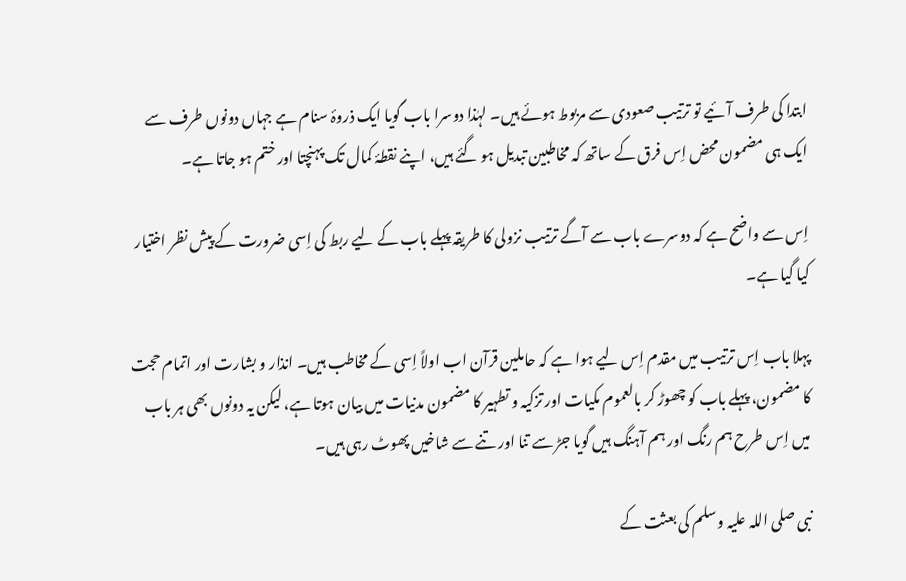ابتدا کی طرف آئیے تو ترتیب صعودی سے مربوط ہوئے ہیں۔ لہٰذا دوسرا باب گویا ایک ذروۂ سنام ہے جہاں دونوں طرف سے ایک ہی مضمون محض اِس فرق کے ساتھ کہ مخاطبین تبدیل ہو گئے ہیں، اپنے نقطۂ کمال تک پہنچتا اور ختم ہو جاتا ہے۔

اِس سے واضح ہے کہ دوسرے باب سے آگے ترتیب نزولی کا طریقہ پہلے باب کے لیے ربط کی اِسی ضرورت کے پیش نظر اختیار کیا گیا ہے۔

پہلا باب اِس ترتیب میں مقدم اِس لیے ہوا ہے کہ حاملین قرآن اب اولاً اِسی کے مخاطب ہیں۔ انذار و بشارت اور اتمام حجت کا مضمون، پہلے باب کو چھوڑ کر بالعموم مکیات اور تزکیہ و تطہیر کا مضمون مدنیات میں بیان ہوتا ہے، لیکن یہ دونوں بھی ہر باب میں اِس طرح ہم رنگ اور ہم آہنگ ہیں گویا جڑ سے تنا اور تنے سے شاخیں پھوٹ رہی ہیں۔

نبی صلی اللہ علیہ وسلم کی بعثت کے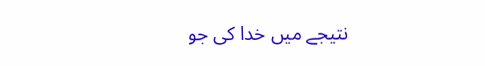نتیجے میں خدا کی جو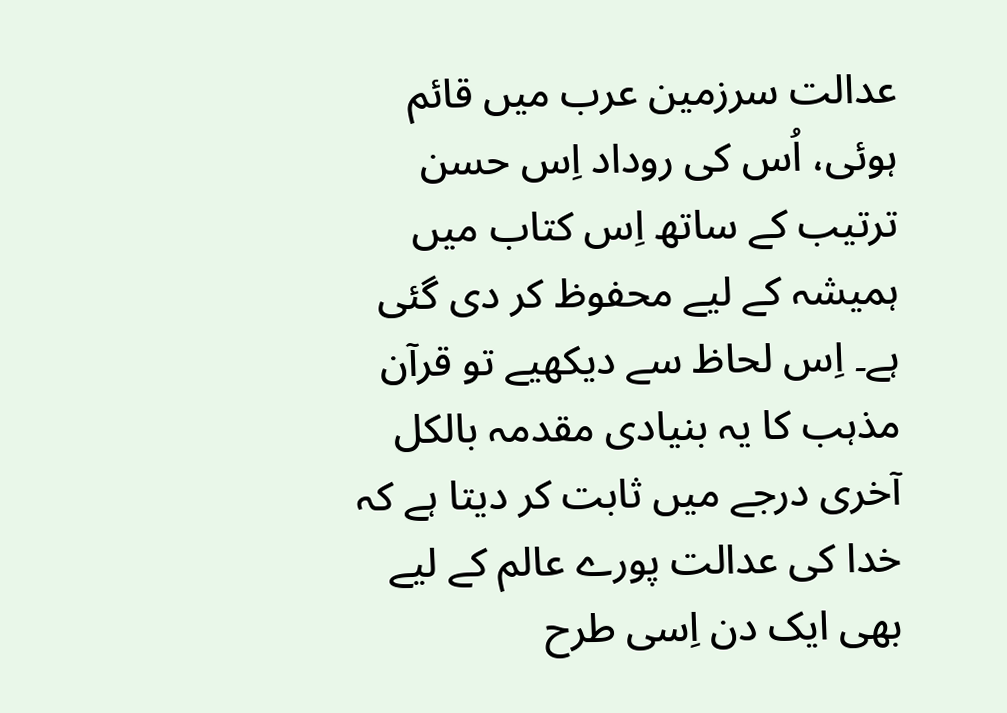عدالت سرزمین عرب میں قائم ہوئی، اُس کی روداد اِس حسن ترتیب کے ساتھ اِس کتاب میں ہمیشہ کے لیے محفوظ کر دی گئی ہے۔ اِس لحاظ سے دیکھیے تو قرآن مذہب کا یہ بنیادی مقدمہ بالکل آخری درجے میں ثابت کر دیتا ہے کہ خدا کی عدالت پورے عالم کے لیے بھی ایک دن اِسی طرح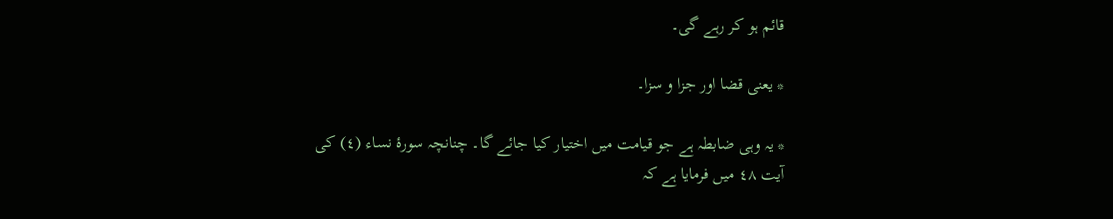قائم ہو کر رہے گی۔

* یعنی قضا اور جزا و سزا۔

* یہ وہی ضابطہ ہے جو قیامت میں اختیار کیا جائے گا۔ چنانچہ سورۂ نساء (٤) کی آیت ٤٨ میں فرمایا ہے کہ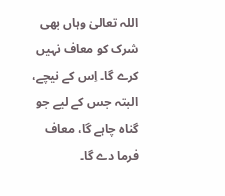اللہ تعالیٰ وہاں بھی شرک کو معاف نہیں کرے گا۔ اِس کے نیچے، البتہ جس کے لیے جو گناہ چاہے گا، معاف فرما دے گا۔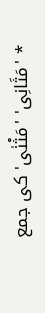* 'مَثَانِی' 'مَثْنٰی' کی جمع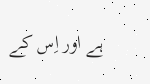ہے اور اِس کے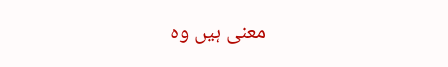معنی ہیں وہ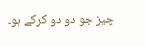چیز جو دو دو کرکے ہو۔